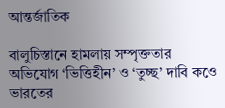আন্তর্জাতিক

বালুচিস্তানে হামলায় সম্পৃক্ততার অভিযোগ ‘ভিত্তিহীন’ ও ‘তুচ্ছ’ দাবি কওে ভারতের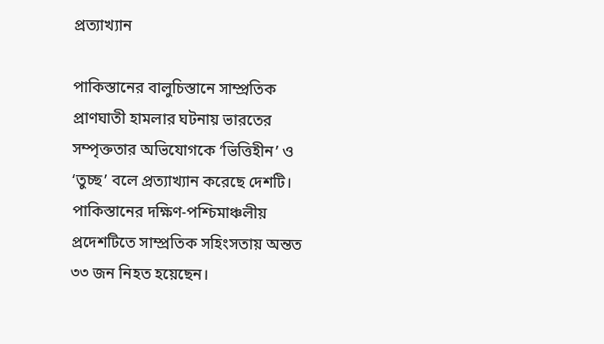প্রত্যাখ্যান

পাকিস্তানের বালুচিস্তানে সাম্প্রতিক প্রাণঘাতী হামলার ঘটনায় ভারতের সম্পৃক্ততার অভিযোগকে ‘ভিত্তিহীন’ ও ‘তুচ্ছ’ বলে প্রত্যাখ্যান করেছে দেশটি। পাকিস্তানের দক্ষিণ-পশ্চিমাঞ্চলীয় প্রদেশটিতে সাম্প্রতিক সহিংসতায় অন্তত ৩৩ জন নিহত হয়েছেন।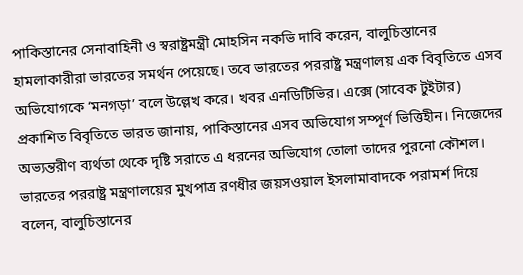পাকিস্তানের সেনাবাহিনী ও স্বরাষ্ট্রমন্ত্রী মোহসিন নকভি দাবি করেন, বালুচিস্তানের হামলাকারীরা ভারতের সমর্থন পেয়েছে। তবে ভারতের পররাষ্ট্র মন্ত্রণালয় এক বিবৃতিতে এসব অভিযোগকে ‘মনগড়া’ বলে উল্লেখ করে। খবর এনডিটিভির। এক্সে (সাবেক টুইটার) প্রকাশিত বিবৃতিতে ভারত জানায়, পাকিস্তানের এসব অভিযোগ সম্পূর্ণ ভিত্তিহীন। নিজেদের অভ্যন্তরীণ ব্যর্থতা থেকে দৃষ্টি সরাতে এ ধরনের অভিযোগ তোলা তাদের পুরনো কৌশল। ভারতের পররাষ্ট্র মন্ত্রণালয়ের মুখপাত্র রণধীর জয়সওয়াল ইসলামাবাদকে পরামর্শ দিয়ে বলেন, বালুচিস্তানের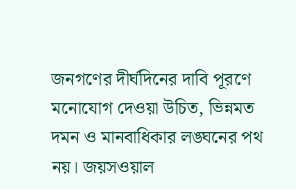জনগণের দীর্ঘদিনের দাবি পূরণে মনোযোগ দেওয়া উচিত, ভিন্নমত দমন ও মানবাধিকার লঙ্ঘনের পথ নয়। জয়সওয়াল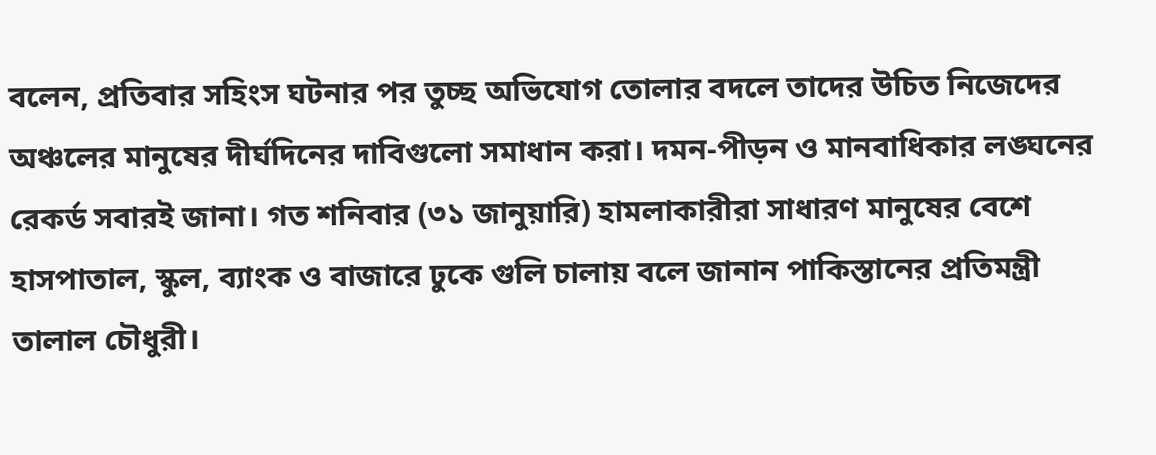বলেন, প্রতিবার সহিংস ঘটনার পর তুচ্ছ অভিযোগ তোলার বদলে তাদের উচিত নিজেদের অঞ্চলের মানুষের দীর্ঘদিনের দাবিগুলো সমাধান করা। দমন-পীড়ন ও মানবাধিকার লঙ্ঘনের রেকর্ড সবারই জানা। গত শনিবার (৩১ জানুয়ারি) হামলাকারীরা সাধারণ মানুষের বেশে হাসপাতাল, স্কুল, ব্যাংক ও বাজারে ঢুকে গুলি চালায় বলে জানান পাকিস্তানের প্রতিমন্ত্রী তালাল চৌধুরী।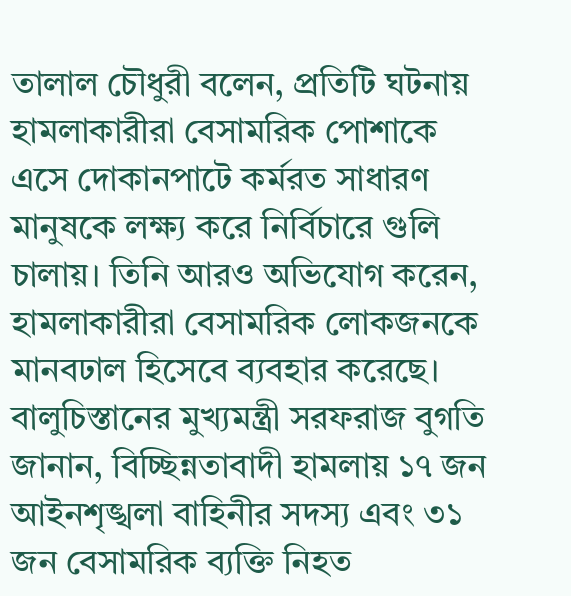তালাল চৌধুরী বলেন, প্রতিটি ঘটনায় হামলাকারীরা বেসামরিক পোশাকে এসে দোকানপাটে কর্মরত সাধারণ মানুষকে লক্ষ্য করে নির্বিচারে গুলি চালায়। তিনি আরও অভিযোগ করেন, হামলাকারীরা বেসামরিক লোকজনকে মানবঢাল হিসেবে ব্যবহার করেছে। বালুচিস্তানের মুখ্যমন্ত্রী সরফরাজ বুগতি জানান, বিচ্ছিন্নতাবাদী হামলায় ১৭ জন আইনশৃঙ্খলা বাহিনীর সদস্য এবং ৩১ জন বেসামরিক ব্যক্তি নিহত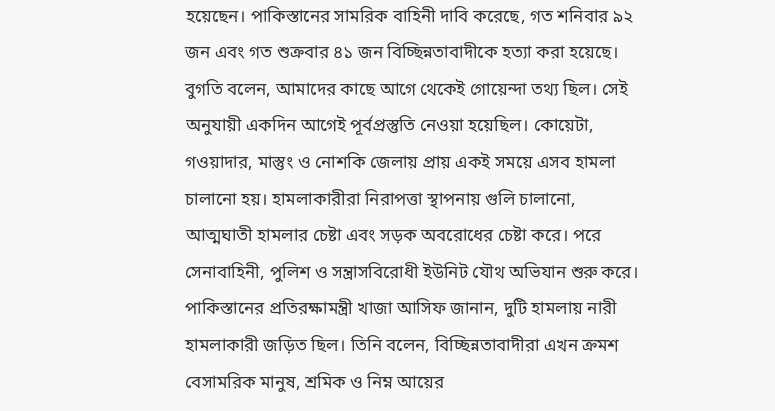হয়েছেন। পাকিস্তানের সামরিক বাহিনী দাবি করেছে, গত শনিবার ৯২ জন এবং গত শুক্রবার ৪১ জন বিচ্ছিন্নতাবাদীকে হত্যা করা হয়েছে। বুগতি বলেন, আমাদের কাছে আগে থেকেই গোয়েন্দা তথ্য ছিল। সেই অনুযায়ী একদিন আগেই পূর্বপ্রস্তুতি নেওয়া হয়েছিল। কোয়েটা, গওয়াদার, মাস্তুং ও নোশকি জেলায় প্রায় একই সময়ে এসব হামলা চালানো হয়। হামলাকারীরা নিরাপত্তা স্থাপনায় গুলি চালানো, আত্মঘাতী হামলার চেষ্টা এবং সড়ক অবরোধের চেষ্টা করে। পরে সেনাবাহিনী, পুলিশ ও সন্ত্রাসবিরোধী ইউনিট যৌথ অভিযান শুরু করে। পাকিস্তানের প্রতিরক্ষামন্ত্রী খাজা আসিফ জানান, দুটি হামলায় নারী হামলাকারী জড়িত ছিল। তিনি বলেন, বিচ্ছিন্নতাবাদীরা এখন ক্রমশ বেসামরিক মানুষ, শ্রমিক ও নিম্ন আয়ের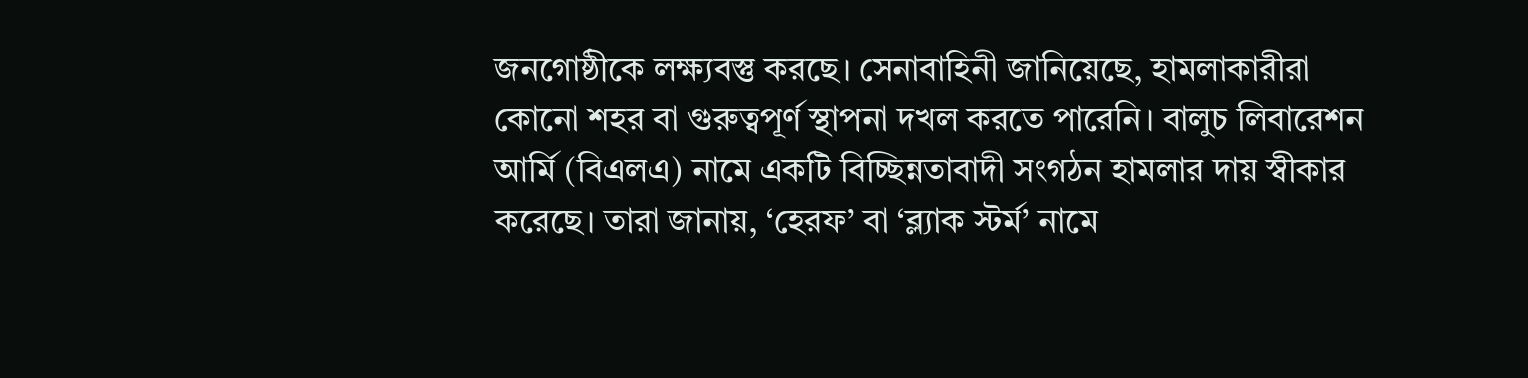জনগোষ্ঠীকে লক্ষ্যবস্তু করছে। সেনাবাহিনী জানিয়েছে, হামলাকারীরা কোনো শহর বা গুরুত্বপূর্ণ স্থাপনা দখল করতে পারেনি। বালুচ লিবারেশন আর্মি (বিএলএ) নামে একটি বিচ্ছিন্নতাবাদী সংগঠন হামলার দায় স্বীকার করেছে। তারা জানায়, ‘হেরফ’ বা ‘ব্ল্যাক স্টর্ম’ নামে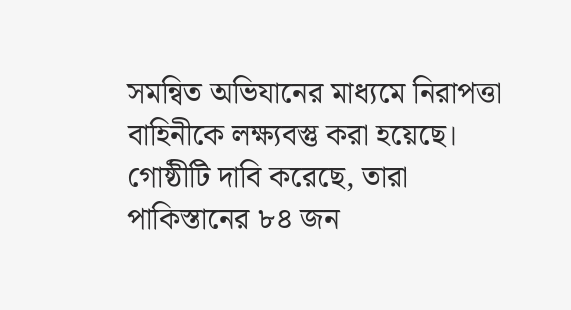সমন্বিত অভিযানের মাধ্যমে নিরাপত্তা বাহিনীকে লক্ষ্যবস্তু করা হয়েছে। গোষ্ঠীটি দাবি করেছে, তারা পাকিস্তানের ৮৪ জন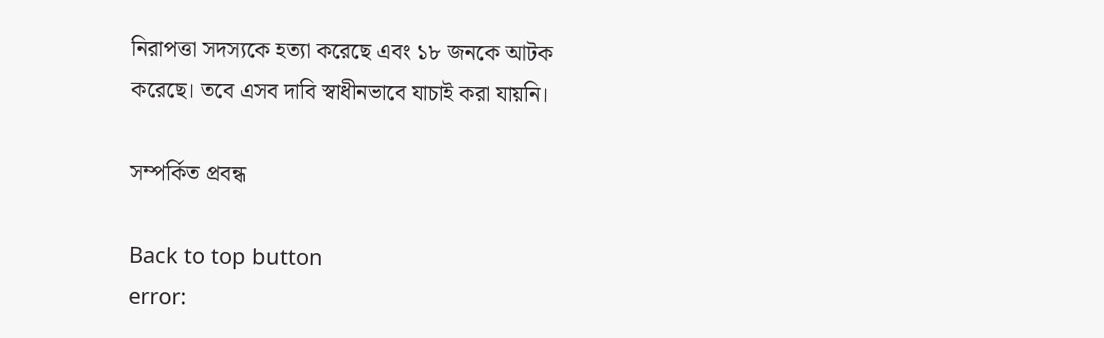নিরাপত্তা সদস্যকে হত্যা করেছে এবং ১৮ জনকে আটক করেছে। তবে এসব দাবি স্বাধীনভাবে যাচাই করা যায়নি।

সম্পর্কিত প্রবন্ধ

Back to top button
error: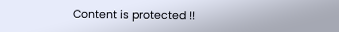Content is protected !!